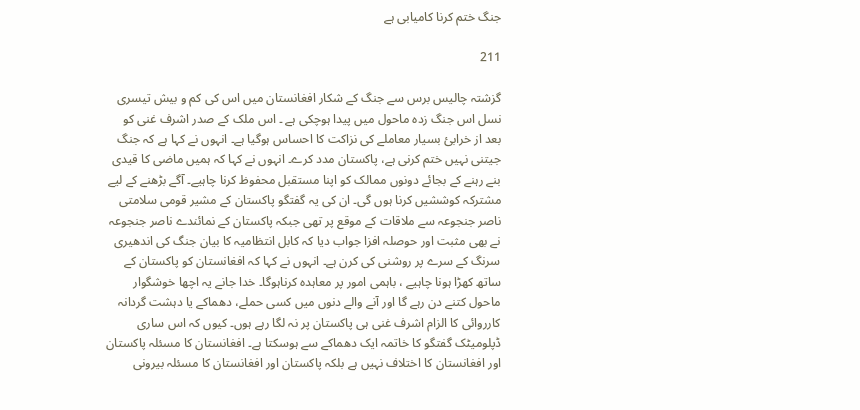جنگ ختم کرنا کامیابی ہے

211

گزشتہ چالیس برس سے جنگ کے شکار افغانستان میں اس کی کم و بیش تیسری نسل اس جنگ زدہ ماحول میں پیدا ہوچکی ہے ۔ اس ملک کے صدر اشرف غنی کو بعد از خرابئ بسیار معاملے کی نزاکت کا احساس ہوگیا ہے۔ انہوں نے کہا ہے کہ جنگ جیتنی نہیں ختم کرنی ہے، پاکستان مدد کرے۔ انہوں نے کہا کہ ہمیں ماضی کا قیدی بنے رہنے کے بجائے دونوں ممالک کو اپنا مستقبل محفوظ کرنا چاہیے۔ آگے بڑھنے کے لیے مشترکہ کوششیں کرنا ہوں گی۔ ان کی یہ گفتگو پاکستان کے مشیر قومی سلامتی ناصر جنجوعہ سے ملاقات کے موقع پر تھی جبکہ پاکستان کے نمائندے ناصر جنجوعہ نے بھی مثبت اور حوصلہ افزا جواب دیا کہ کابل انتظامیہ کا بیان جنگ کی اندھیری سرنگ کے سرے پر روشنی کی کرن ہے۔ انہوں نے کہا کہ افغانستان کو پاکستان کے ساتھ کھڑا ہونا چاہیے ، باہمی امور پر معاہدہ کرناہوگا۔ خدا جانے یہ اچھا خوشگوار ماحول کتنے دن رہے گا اور آنے والے دنوں میں کسی حملے، دھماکے یا دہشت گردانہ کارروائی کا الزام اشرف غنی ہی پاکستان پر نہ لگا رہے ہوں۔ کیوں کہ اس ساری ڈپلومیٹک گفتگو کا خاتمہ ایک دھماکے سے ہوسکتا ہے۔ افغانستان کا مسئلہ پاکستان اور افغانستان کا اختلاف نہیں ہے بلکہ پاکستان اور افغانستان کا مسئلہ بیرونی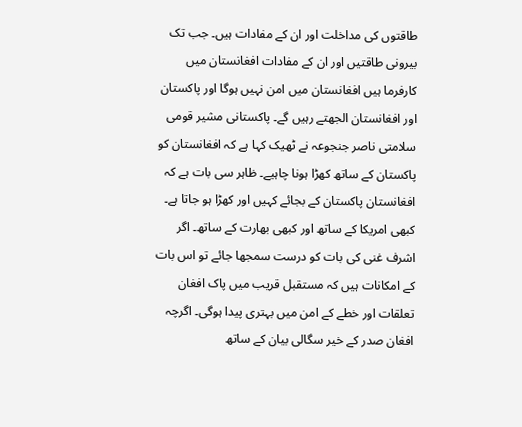طاقتوں کی مداخلت اور ان کے مفادات ہیں۔ جب تک بیرونی طاقتیں اور ان کے مفادات افغانستان میں کارفرما ہیں افغانستان میں امن نہیں ہوگا اور پاکستان اور افغانستان الجھتے رہیں گے۔ پاکستانی مشیر قومی سلامتی ناصر جنجوعہ نے ٹھیک کہا ہے کہ افغانستان کو پاکستان کے ساتھ کھڑا ہونا چاہیے۔ ظاہر سی بات ہے کہ افغانستان پاکستان کے بجائے کہیں اور کھڑا ہو جاتا ہے۔ کبھی امریکا کے ساتھ اور کبھی بھارت کے ساتھ۔ اگر اشرف غنی کی بات کو درست سمجھا جائے تو اس بات کے امکانات ہیں کہ مستقبل قریب میں پاک افغان تعلقات اور خطے کے امن میں بہتری پیدا ہوگی۔ اگرچہ افغان صدر کے خیر سگالی بیان کے ساتھ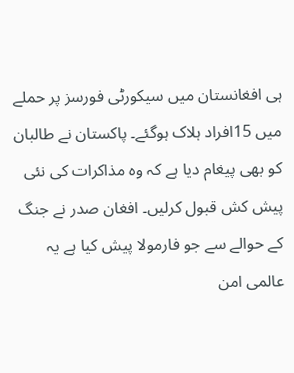ہی افغانستان میں سیکورٹی فورسز پر حملے میں 15افراد ہلاک ہوگئے۔ پاکستان نے طالبان کو بھی پیغام دیا ہے کہ وہ مذاکرات کی نئی پیش کش قبول کرلیں۔ افغان صدر نے جنگ کے حوالے سے جو فارمولا پیش کیا ہے یہ عالمی امن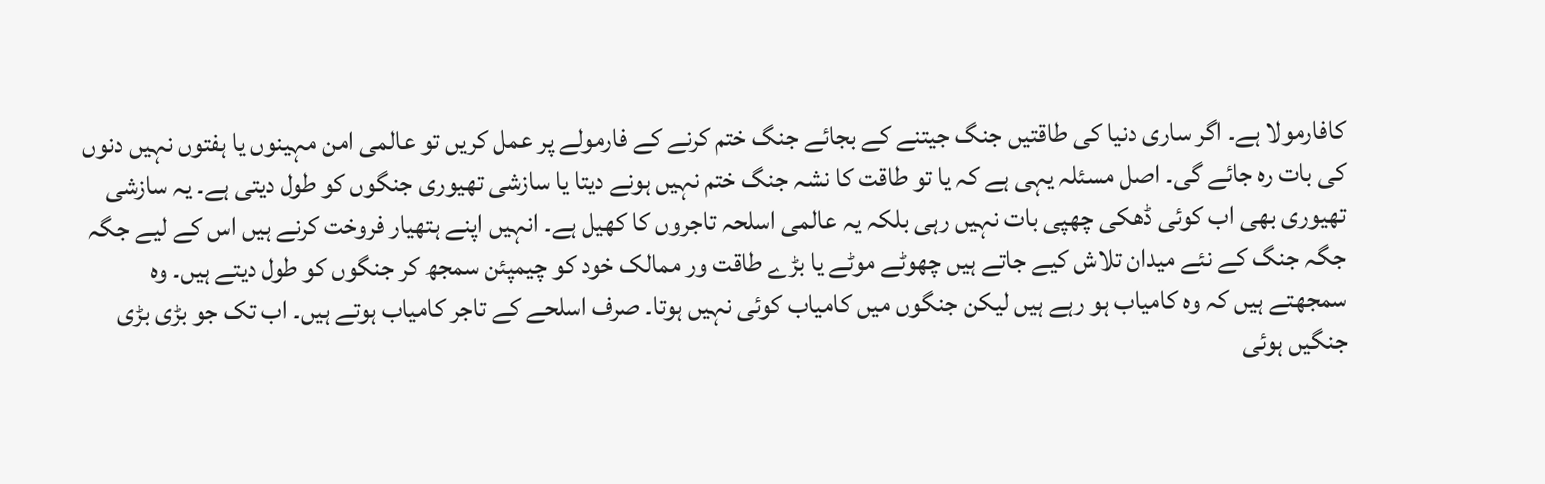کافارمولا ہے۔ اگر ساری دنیا کی طاقتیں جنگ جیتنے کے بجائے جنگ ختم کرنے کے فارمولے پر عمل کریں تو عالمی امن مہینوں یا ہفتوں نہیں دنوں کی بات رہ جائے گی۔ اصل مسئلہ یہی ہے کہ یا تو طاقت کا نشہ جنگ ختم نہیں ہونے دیتا یا سازشی تھیوری جنگوں کو طول دیتی ہے۔ یہ سازشی تھیوری بھی اب کوئی ڈھکی چھپی بات نہیں رہی بلکہ یہ عالمی اسلحہ تاجروں کا کھیل ہے۔ انہیں اپنے ہتھیار فروخت کرنے ہیں اس کے لیے جگہ جگہ جنگ کے نئے میدان تلاش کیے جاتے ہیں چھوٹے موٹے یا بڑے طاقت ور ممالک خود کو چیمپئن سمجھ کر جنگوں کو طول دیتے ہیں۔ وہ سمجھتے ہیں کہ وہ کامیاب ہو رہے ہیں لیکن جنگوں میں کامیاب کوئی نہیں ہوتا۔ صرف اسلحے کے تاجر کامیاب ہوتے ہیں۔ اب تک جو بڑی بڑی جنگیں ہوئی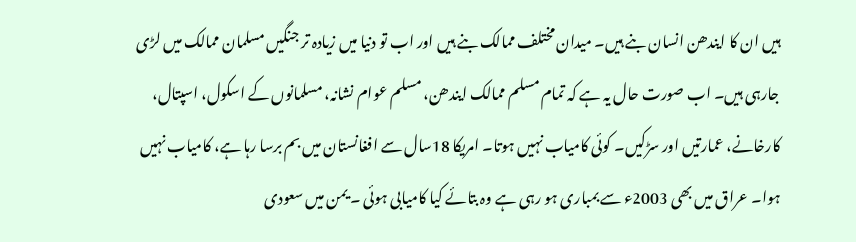ہیں ان کا ایندھن انسان بنے ہیں۔ میدان مختلف ممالک بنے ہیں اور اب تو دنیا میں زیادہ تر جنگیں مسلمان ممالک میں لڑی جارہی ہیں۔ اب صورت حال یہ ہے کہ تمام مسلم ممالک ایندھن، مسلم عوام نشانہ، مسلمانوں کے اسکول، اسپتال، کارخانے، عمارتیں اور سڑکیں۔ کوئی کامیاب نہیں ہوتا۔ امریکا 18سال سے افغانستان میں بم برسا رہا ہے، کامیاب نہیں ہوا۔ عراق میں بھی 2003ء سے بمباری ہو رہی ہے وہ بتائے کیا کامیابی ہوئی ۔ یمن میں سعودی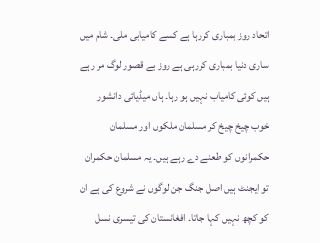اتحاد روز بمباری کررہا ہے کسے کامیابی ملی۔ شام میں ساری دنیا بمباری کررہی ہے روز بے قصور لوگ مر رہے ہیں کوئی کامیاب نہیں ہو رہا۔ ہاں میڈیائی دانشور خوب چیخ چیخ کر مسلمان ملکوں اور مسلمان حکمرانوں کو طعنے دے رہے ہیں۔ یہ مسلمان حکمران تو ایجنٹ ہیں اصل جنگ جن لوگوں نے شروع کی ہے ان کو کچھ نہیں کہا جاتا۔ افغانستان کی تیسری نسل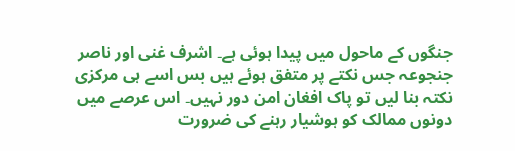جنگوں کے ماحول میں پیدا ہوئی ہے۔ اشرف غنی اور ناصر جنجوعہ جس نکتے پر متفق ہوئے ہیں بس اسے ہی مرکزی نکتہ بنا لیں تو پاک افغان امن دور نہیں۔ اس عرصے میں دونوں ممالک کو ہوشیار رہنے کی ضرورت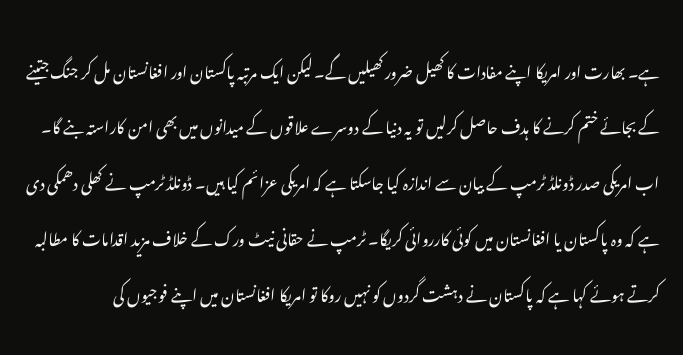ہے۔ بھارت اور امریکا اپنے مفادات کا کھیل ضرور کھیلیں گے۔ لیکن ایک مرتبہ پاکستان اور افغانستان مل کر جنگ جتینے کے بجائے ختم کرنے کا ہدف حاصل کرلیں تو یہ دنیا کے دوسرے علاقوں کے میدانوں میں بھی امن کاراستہ بنے گا۔ اب امریکی صدر ڈونلڈ ٹرمپ کے بیان سے اندازہ کیا جاسکتا ہے کہ امریکی عزائم کیا ہیں۔ ڈونلڈ ٹرمپ نے کھلی دھمکی دی ہے کہ وہ پاکستان یا افغانستان میں کوئی کارروائی کریگا۔ ٹرمپ نے حقانی نیٹ ورک کے خلاف مزید اقدامات کا مطالبہ کرتے ہوئے کہا ہے کہ پاکستان نے دہشت گردوں کو نہیں روکا تو امریکا افغانستان میں اپنے فوجیوں کی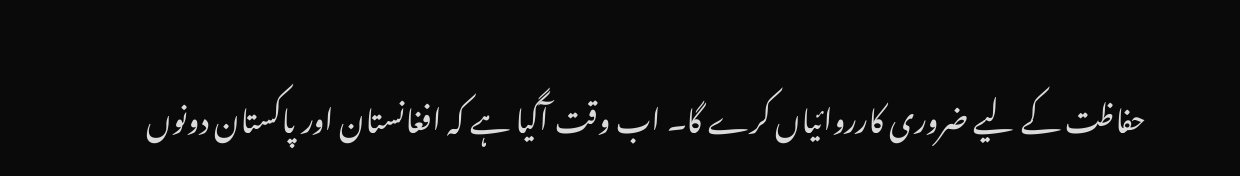حفاظت کے لیے ضروری کارروائیاں کرے گا۔ اب وقت آگیا ہے کہ افغانستان اور پاکستان دونوں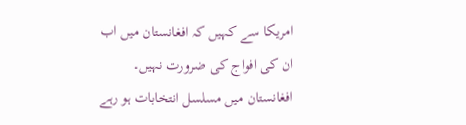امریکا سے کہیں کہ افغانستان میں اب ان کی افواج کی ضرورت نہیں۔ افغانستان میں مسلسل انتخابات ہو رہے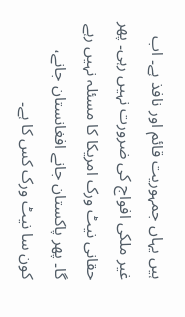ہیں یہاں جمہوریت قائم اور نافذ ہے۔ اب غیر ملکی افواج کی ضرورت نہیں رہی۔ پھر حقانی نیٹ ورک امریکا کا مسئلہ نہیں رہے گا۔ پھر پاکستان جانے افغانستان جانے، کون سا نیٹ ورک کس کا ہے۔